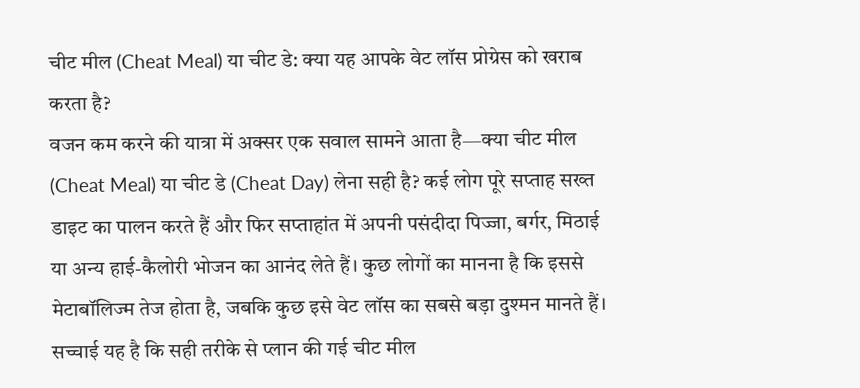चीट मील (Cheat Meal) या चीट डे: क्या यह आपके वेट लॉस प्रोग्रेस को खराब करता है?
वजन कम करने की यात्रा में अक्सर एक सवाल सामने आता है—क्या चीट मील (Cheat Meal) या चीट डे (Cheat Day) लेना सही है? कई लोग पूरे सप्ताह सख्त डाइट का पालन करते हैं और फिर सप्ताहांत में अपनी पसंदीदा पिज्जा, बर्गर, मिठाई या अन्य हाई-कैलोरी भोजन का आनंद लेते हैं। कुछ लोगों का मानना है कि इससे मेटाबॉलिज्म तेज होता है, जबकि कुछ इसे वेट लॉस का सबसे बड़ा दुश्मन मानते हैं।
सच्चाई यह है कि सही तरीके से प्लान की गई चीट मील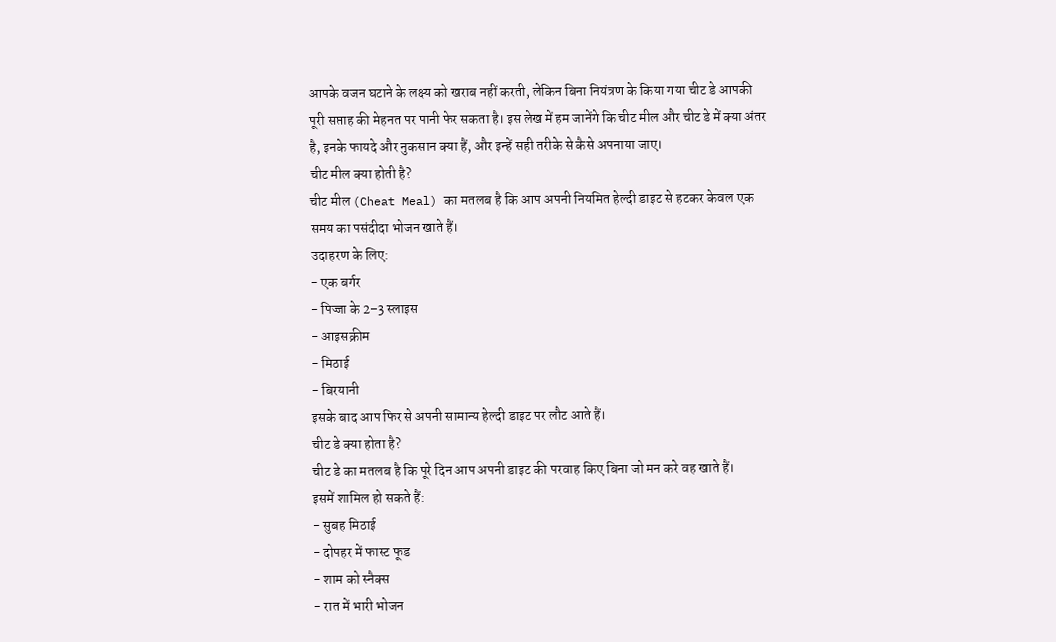आपके वजन घटाने के लक्ष्य को खराब नहीं करती, लेकिन बिना नियंत्रण के किया गया चीट डे आपकी पूरी सप्ताह की मेहनत पर पानी फेर सकता है। इस लेख में हम जानेंगे कि चीट मील और चीट डे में क्या अंतर है, इनके फायदे और नुकसान क्या हैं, और इन्हें सही तरीके से कैसे अपनाया जाए।
चीट मील क्या होती है?
चीट मील (Cheat Meal) का मतलब है कि आप अपनी नियमित हेल्दी डाइट से हटकर केवल एक समय का पसंदीदा भोजन खाते हैं।
उदाहरण के लिए:
- एक बर्गर
- पिज्जा के 2–3 स्लाइस
- आइसक्रीम
- मिठाई
- बिरयानी
इसके बाद आप फिर से अपनी सामान्य हेल्दी डाइट पर लौट आते हैं।
चीट डे क्या होता है?
चीट डे का मतलब है कि पूरे दिन आप अपनी डाइट की परवाह किए बिना जो मन करे वह खाते हैं।
इसमें शामिल हो सकते हैं:
- सुबह मिठाई
- दोपहर में फास्ट फूड
- शाम को स्नैक्स
- रात में भारी भोजन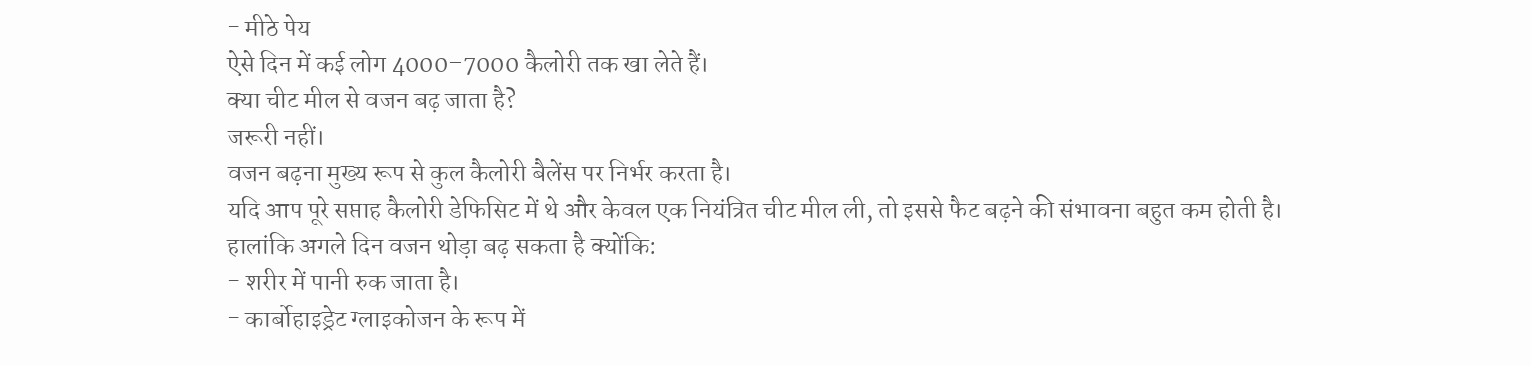- मीठे पेय
ऐसे दिन में कई लोग 4000–7000 कैलोरी तक खा लेते हैं।
क्या चीट मील से वजन बढ़ जाता है?
जरूरी नहीं।
वजन बढ़ना मुख्य रूप से कुल कैलोरी बैलेंस पर निर्भर करता है।
यदि आप पूरे सप्ताह कैलोरी डेफिसिट में थे और केवल एक नियंत्रित चीट मील ली, तो इससे फैट बढ़ने की संभावना बहुत कम होती है।
हालांकि अगले दिन वजन थोड़ा बढ़ सकता है क्योंकि:
- शरीर में पानी रुक जाता है।
- कार्बोहाइड्रेट ग्लाइकोजन के रूप में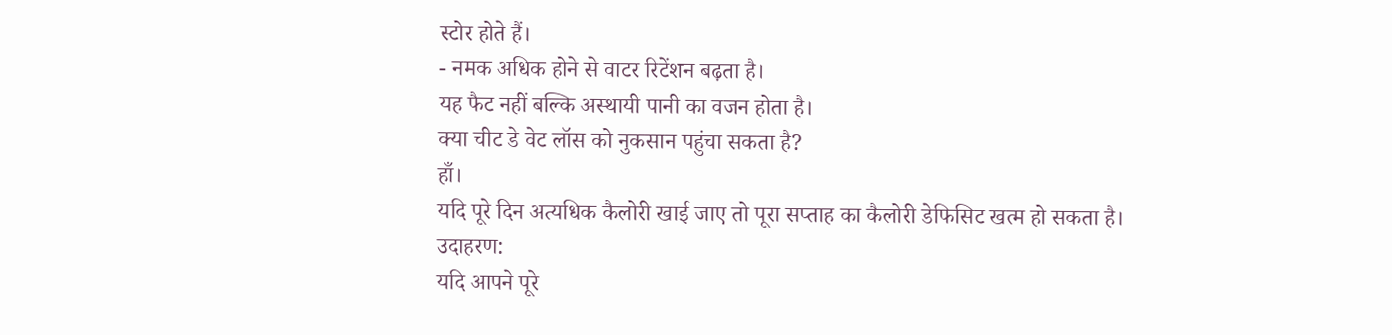स्टोर होते हैं।
- नमक अधिक होने से वाटर रिटेंशन बढ़ता है।
यह फैट नहीं बल्कि अस्थायी पानी का वजन होता है।
क्या चीट डे वेट लॉस को नुकसान पहुंचा सकता है?
हाँ।
यदि पूरे दिन अत्यधिक कैलोरी खाई जाए तो पूरा सप्ताह का कैलोरी डेफिसिट खत्म हो सकता है।
उदाहरण:
यदि आपने पूरे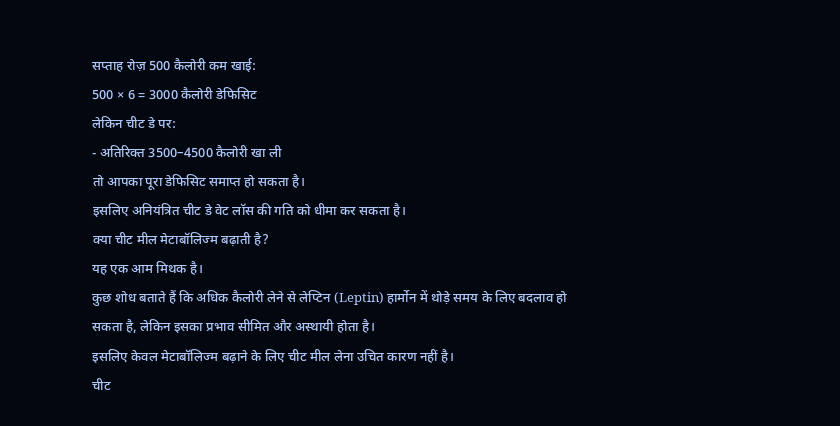सप्ताह रोज़ 500 कैलोरी कम खाई:
500 × 6 = 3000 कैलोरी डेफिसिट
लेकिन चीट डे पर:
- अतिरिक्त 3500–4500 कैलोरी खा ली
तो आपका पूरा डेफिसिट समाप्त हो सकता है।
इसलिए अनियंत्रित चीट डे वेट लॉस की गति को धीमा कर सकता है।
क्या चीट मील मेटाबॉलिज्म बढ़ाती है?
यह एक आम मिथक है।
कुछ शोध बताते हैं कि अधिक कैलोरी लेने से लेप्टिन (Leptin) हार्मोन में थोड़े समय के लिए बदलाव हो सकता है, लेकिन इसका प्रभाव सीमित और अस्थायी होता है।
इसलिए केवल मेटाबॉलिज्म बढ़ाने के लिए चीट मील लेना उचित कारण नहीं है।
चीट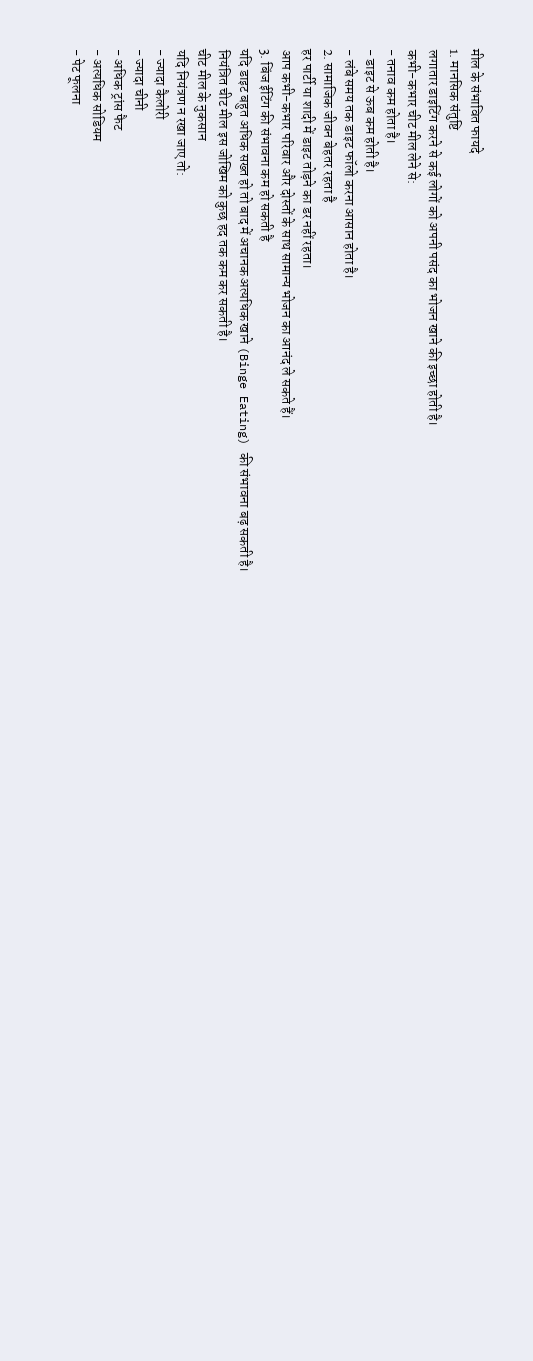मील के संभावित फायदे
1. मानसिक संतुष्टि
लगातार डाइटिंग करने से कई लोगों को अपनी पसंद का भोजन खाने की इच्छा होती है।
कभी-कभार चीट मील लेने से:
- तनाव कम होता है।
- डाइट से ऊब कम होती है।
- लंबे समय तक डाइट फॉलो करना आसान होता है।
2. सामाजिक जीवन बेहतर रहता है
हर पार्टी या शादी में डाइट तोड़ने का डर नहीं रहता।
आप कभी-कभार परिवार और दोस्तों के साथ सामान्य भोजन का आनंद ले सकते हैं।
3. बिंज ईटिंग की संभावना कम हो सकती है
यदि डाइट बहुत अधिक सख्त हो तो बाद में अचानक अत्यधिक खाने (Binge Eating) की संभावना बढ़ सकती है।
नियंत्रित चीट मील इस जोखिम को कुछ हद तक कम कर सकती है।
चीट मील के नुकसान
यदि नियंत्रण न रखा जाए तो:
- ज्यादा कैलोरी
- ज्यादा चीनी
- अधिक ट्रांस फैट
- अत्यधिक सोडियम
- पेट फूलना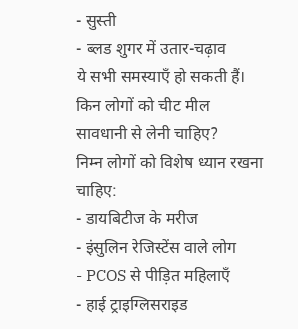- सुस्ती
- ब्लड शुगर में उतार-चढ़ाव
ये सभी समस्याएँ हो सकती हैं।
किन लोगों को चीट मील सावधानी से लेनी चाहिए?
निम्न लोगों को विशेष ध्यान रखना चाहिए:
- डायबिटीज के मरीज
- इंसुलिन रेजिस्टेंस वाले लोग
- PCOS से पीड़ित महिलाएँ
- हाई ट्राइग्लिसराइड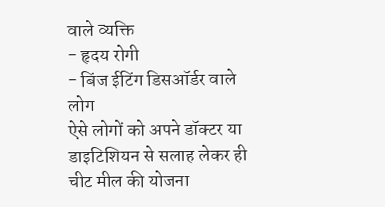वाले व्यक्ति
- हृदय रोगी
- बिंज ईटिंग डिसऑर्डर वाले लोग
ऐसे लोगों को अपने डॉक्टर या डाइटिशियन से सलाह लेकर ही चीट मील की योजना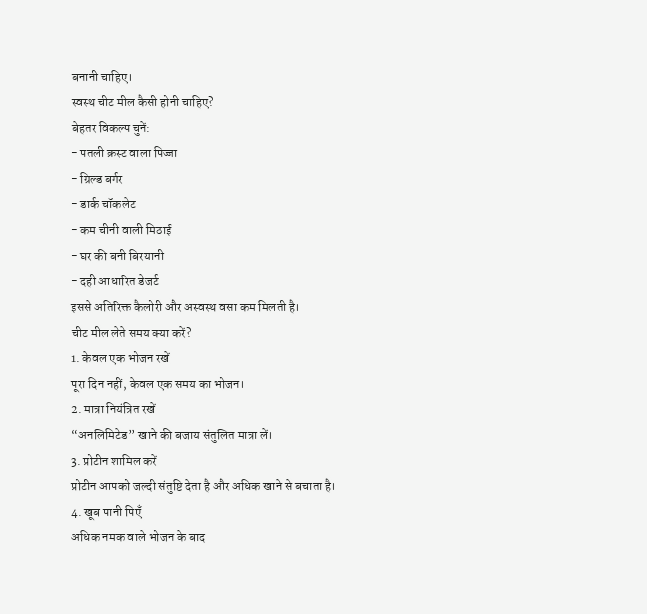बनानी चाहिए।
स्वस्थ चीट मील कैसी होनी चाहिए?
बेहतर विकल्प चुनें:
- पतली क्रस्ट वाला पिज्जा
- ग्रिल्ड बर्गर
- डार्क चॉकलेट
- कम चीनी वाली मिठाई
- घर की बनी बिरयानी
- दही आधारित डेजर्ट
इससे अतिरिक्त कैलोरी और अस्वस्थ वसा कम मिलती है।
चीट मील लेते समय क्या करें?
1. केवल एक भोजन रखें
पूरा दिन नहीं, केवल एक समय का भोजन।
2. मात्रा नियंत्रित रखें
“अनलिमिटेड” खाने की बजाय संतुलित मात्रा लें।
3. प्रोटीन शामिल करें
प्रोटीन आपको जल्दी संतुष्टि देता है और अधिक खाने से बचाता है।
4. खूब पानी पिएँ
अधिक नमक वाले भोजन के बाद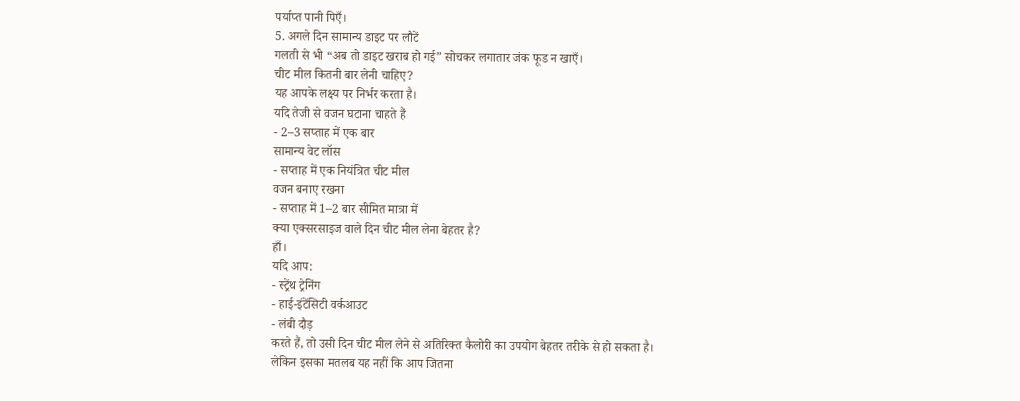पर्याप्त पानी पिएँ।
5. अगले दिन सामान्य डाइट पर लौटें
गलती से भी “अब तो डाइट खराब हो गई” सोचकर लगातार जंक फूड न खाएँ।
चीट मील कितनी बार लेनी चाहिए?
यह आपके लक्ष्य पर निर्भर करता है।
यदि तेजी से वजन घटाना चाहते हैं
- 2–3 सप्ताह में एक बार
सामान्य वेट लॉस
- सप्ताह में एक नियंत्रित चीट मील
वजन बनाए रखना
- सप्ताह में 1–2 बार सीमित मात्रा में
क्या एक्सरसाइज वाले दिन चीट मील लेना बेहतर है?
हाँ।
यदि आप:
- स्ट्रेंथ ट्रेनिंग
- हाई-इंटेंसिटी वर्कआउट
- लंबी दौड़
करते हैं, तो उसी दिन चीट मील लेने से अतिरिक्त कैलोरी का उपयोग बेहतर तरीके से हो सकता है।
लेकिन इसका मतलब यह नहीं कि आप जितना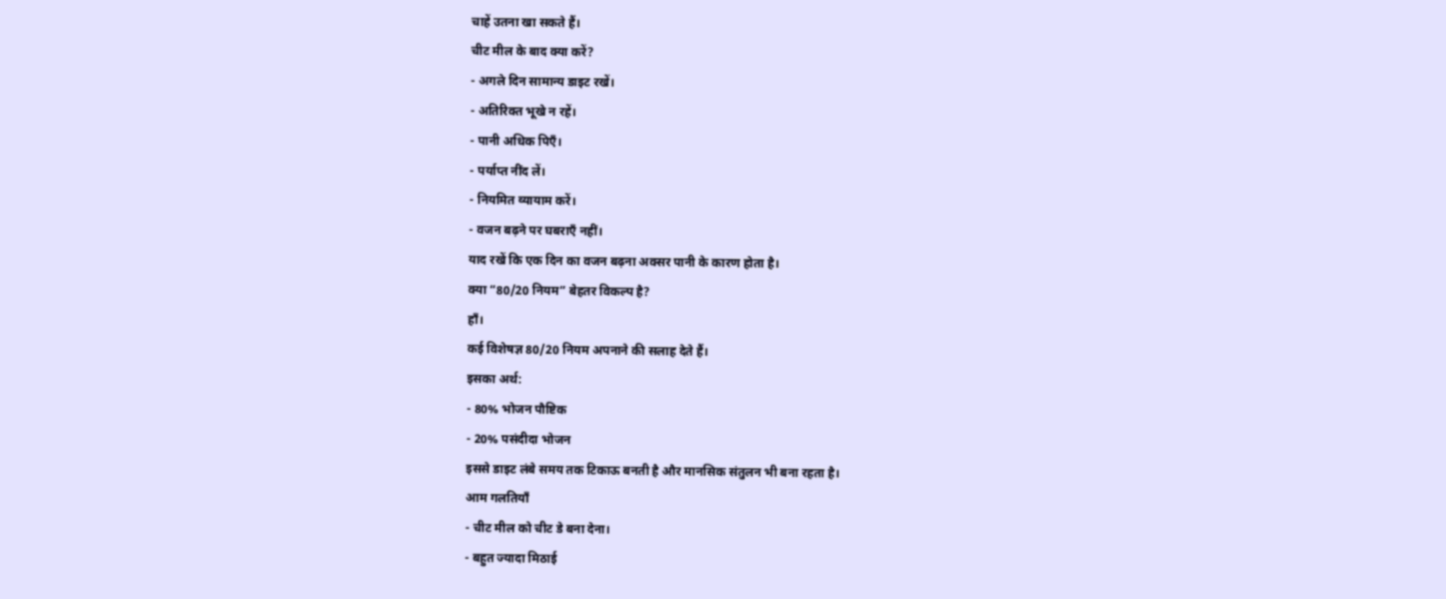चाहें उतना खा सकते हैं।
चीट मील के बाद क्या करें?
- अगले दिन सामान्य डाइट रखें।
- अतिरिक्त भूखे न रहें।
- पानी अधिक पिएँ।
- पर्याप्त नींद लें।
- नियमित व्यायाम करें।
- वजन बढ़ने पर घबराएँ नहीं।
याद रखें कि एक दिन का वजन बढ़ना अक्सर पानी के कारण होता है।
क्या “80/20 नियम” बेहतर विकल्प है?
हाँ।
कई विशेषज्ञ 80/20 नियम अपनाने की सलाह देते हैं।
इसका अर्थ:
- 80% भोजन पौष्टिक
- 20% पसंदीदा भोजन
इससे डाइट लंबे समय तक टिकाऊ बनती है और मानसिक संतुलन भी बना रहता है।
आम गलतियाँ
- चीट मील को चीट डे बना देना।
- बहुत ज्यादा मिठाई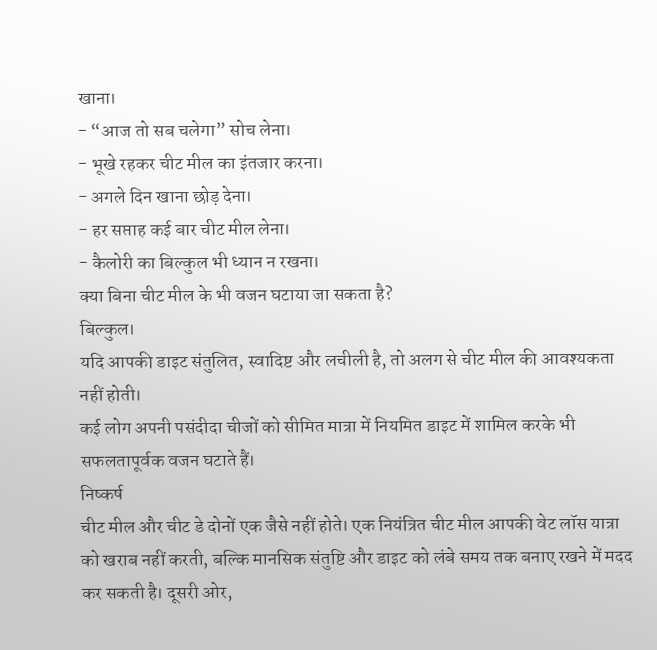खाना।
- “आज तो सब चलेगा” सोच लेना।
- भूखे रहकर चीट मील का इंतजार करना।
- अगले दिन खाना छोड़ देना।
- हर सप्ताह कई बार चीट मील लेना।
- कैलोरी का बिल्कुल भी ध्यान न रखना।
क्या बिना चीट मील के भी वजन घटाया जा सकता है?
बिल्कुल।
यदि आपकी डाइट संतुलित, स्वादिष्ट और लचीली है, तो अलग से चीट मील की आवश्यकता नहीं होती।
कई लोग अपनी पसंदीदा चीजों को सीमित मात्रा में नियमित डाइट में शामिल करके भी सफलतापूर्वक वजन घटाते हैं।
निष्कर्ष
चीट मील और चीट डे दोनों एक जैसे नहीं होते। एक नियंत्रित चीट मील आपकी वेट लॉस यात्रा को खराब नहीं करती, बल्कि मानसिक संतुष्टि और डाइट को लंबे समय तक बनाए रखने में मदद कर सकती है। दूसरी ओर,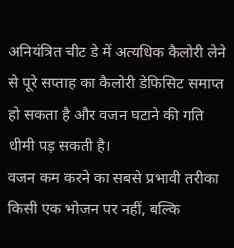अनियंत्रित चीट डे में अत्यधिक कैलोरी लेने से पूरे सप्ताह का कैलोरी डेफिसिट समाप्त हो सकता है और वजन घटाने की गति धीमी पड़ सकती है।
वजन कम करने का सबसे प्रभावी तरीका किसी एक भोजन पर नहीं, बल्कि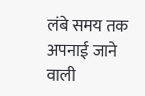लंबे समय तक अपनाई जाने वाली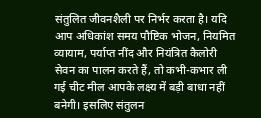संतुलित जीवनशैली पर निर्भर करता है। यदि आप अधिकांश समय पौष्टिक भोजन, नियमित व्यायाम, पर्याप्त नींद और नियंत्रित कैलोरी सेवन का पालन करते हैं, तो कभी-कभार ली गई चीट मील आपके लक्ष्य में बड़ी बाधा नहीं बनेगी। इसलिए संतुलन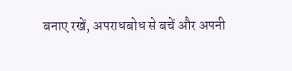बनाए रखें, अपराधबोध से बचें और अपनी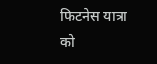फिटनेस यात्रा को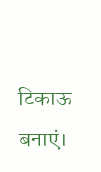टिकाऊ बनाएं।